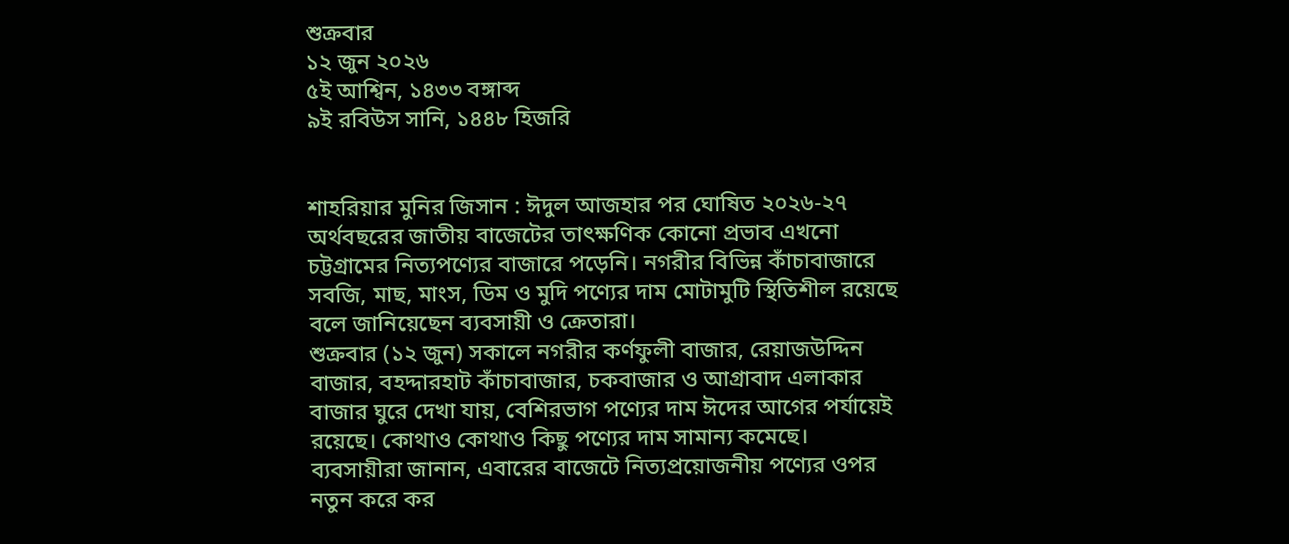শুক্রবার
১২ জুন ২০২৬
৫ই আশ্বিন, ১৪৩৩ বঙ্গাব্দ
৯ই রবিউস সানি, ১৪৪৮ হিজরি


শাহরিয়ার মুনির জিসান : ঈদুল আজহার পর ঘোষিত ২০২৬-২৭ অর্থবছরের জাতীয় বাজেটের তাৎক্ষণিক কোনো প্রভাব এখনো চট্টগ্রামের নিত্যপণ্যের বাজারে পড়েনি। নগরীর বিভিন্ন কাঁচাবাজারে সবজি, মাছ, মাংস, ডিম ও মুদি পণ্যের দাম মোটামুটি স্থিতিশীল রয়েছে বলে জানিয়েছেন ব্যবসায়ী ও ক্রেতারা।
শুক্রবার (১২ জুন) সকালে নগরীর কর্ণফুলী বাজার, রেয়াজউদ্দিন বাজার, বহদ্দারহাট কাঁচাবাজার, চকবাজার ও আগ্রাবাদ এলাকার বাজার ঘুরে দেখা যায়, বেশিরভাগ পণ্যের দাম ঈদের আগের পর্যায়েই রয়েছে। কোথাও কোথাও কিছু পণ্যের দাম সামান্য কমেছে।
ব্যবসায়ীরা জানান, এবারের বাজেটে নিত্যপ্রয়োজনীয় পণ্যের ওপর নতুন করে কর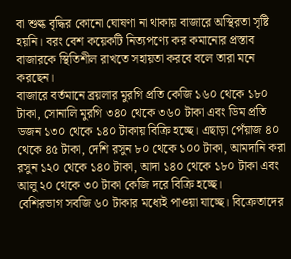বা শুল্ক বৃদ্ধির কোনো ঘোষণা না থাকায় বাজারে অস্থিরতা সৃষ্টি হয়নি। বরং বেশ কয়েকটি নিত্যপণ্যে কর কমানোর প্রস্তাব বাজারকে স্থিতিশীল রাখতে সহায়তা করবে বলে তারা মনে করছেন।
বাজারে বর্তমানে ব্রয়লার মুরগি প্রতি কেজি ১৬০ থেকে ১৮০ টাকা, সোনালি মুরগি ৩৪০ থেকে ৩৬০ টাকা এবং ডিম প্রতি ডজন ১৩০ থেকে ১৪০ টাকায় বিক্রি হচ্ছে। এছাড়া পেঁয়াজ ৪০ থেকে ৪৫ টাকা, দেশি রসুন ৮০ থেকে ১০০ টাকা, আমদানি করা রসুন ১২০ থেকে ১৪০ টাকা, আদা ১৪০ থেকে ১৮০ টাকা এবং আলু ২০ থেকে ৩০ টাকা কেজি দরে বিক্রি হচ্ছে।
বেশিরভাগ সবজি ৬০ টাকার মধ্যেই পাওয়া যাচ্ছে। বিক্রেতাদের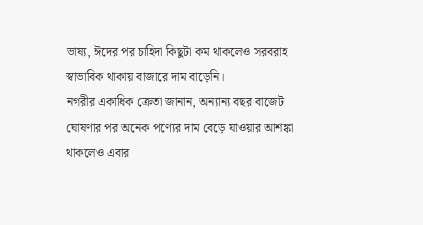ভাষ্য, ঈদের পর চাহিদা কিছুটা কম থাকলেও সরবরাহ স্বাভাবিক থাকায় বাজারে দাম বাড়েনি।
নগরীর একাধিক ক্রেতা জানান, অন্যান্য বছর বাজেট ঘোষণার পর অনেক পণ্যের দাম বেড়ে যাওয়ার আশঙ্কা থাকলেও এবার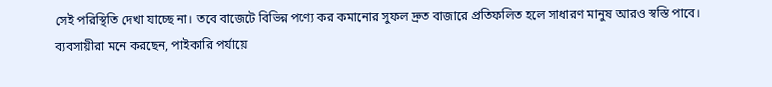সেই পরিস্থিতি দেখা যাচ্ছে না। তবে বাজেটে বিভিন্ন পণ্যে কর কমানোর সুফল দ্রুত বাজারে প্রতিফলিত হলে সাধারণ মানুষ আরও স্বস্তি পাবে।
ব্যবসায়ীরা মনে করছেন, পাইকারি পর্যায়ে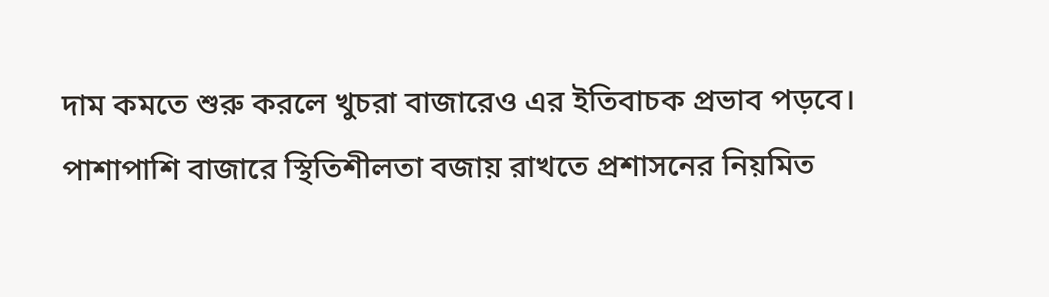দাম কমতে শুরু করলে খুচরা বাজারেও এর ইতিবাচক প্রভাব পড়বে। পাশাপাশি বাজারে স্থিতিশীলতা বজায় রাখতে প্রশাসনের নিয়মিত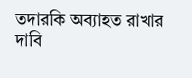তদারকি অব্যাহত রাখার দাবি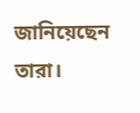জানিয়েছেন তারা।